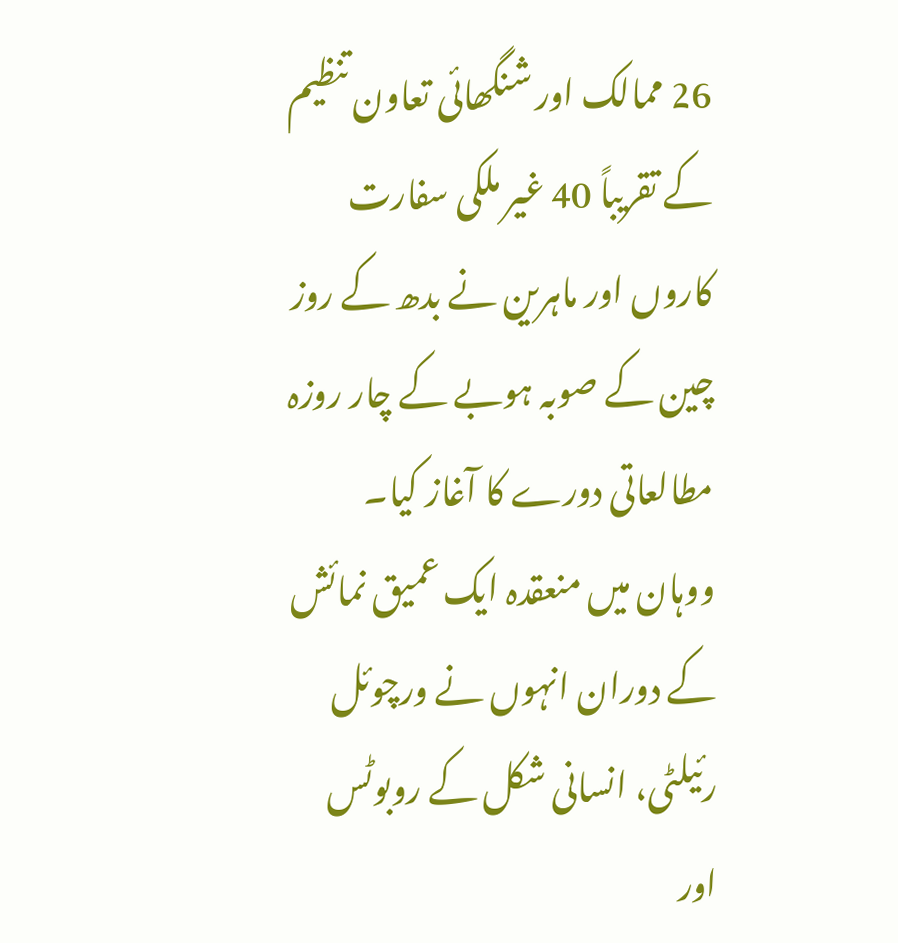26 ممالک اور شنگھائی تعاون تنظیم کے تقریباً 40 غیر ملکی سفارت کاروں اور ماہرین نے بدھ کے روز چین کے صوبہ ہوبے کے چار روزہ مطالعاتی دورے کا آغاز کیا۔
ووہان میں منعقدہ ایک عمیق نمائش کے دوران انہوں نے ورچوئل رئیلٹی، انسانی شکل کے روبوٹس اور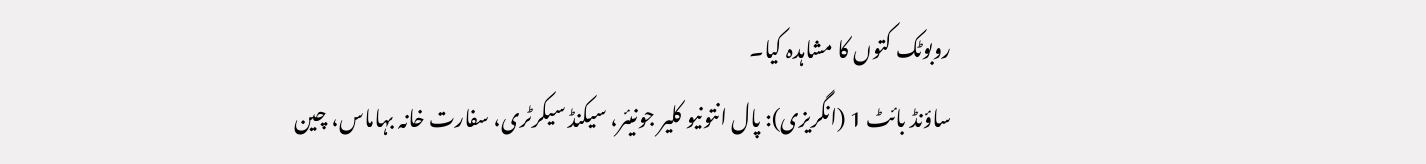روبوٹک کتوں کا مشاہدہ کیا۔
ساؤنڈ بائٹ 1 (انگریزی): پال انتونیو کلیر جونیئر، سیکنڈ سیکرٹری، سفارت خانہ بہاماس، چین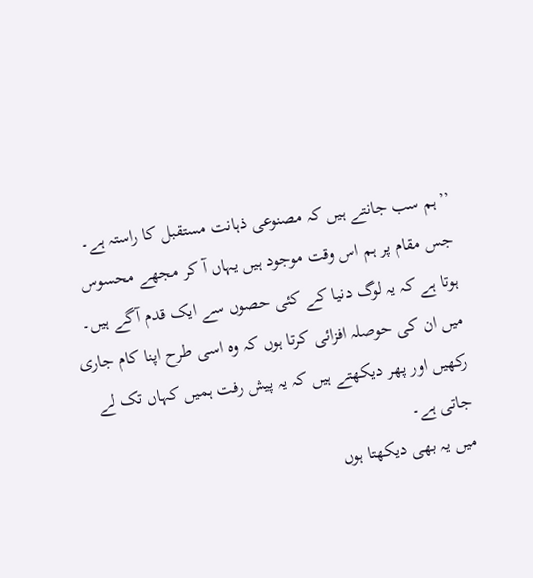’’ہم سب جانتے ہیں کہ مصنوعی ذہانت مستقبل کا راستہ ہے۔ جس مقام پر ہم اس وقت موجود ہیں یہاں آ کر مجھے محسوس ہوتا ہے کہ یہ لوگ دنیا کے کئی حصوں سے ایک قدم آگے ہیں۔ میں ان کی حوصلہ افزائی کرتا ہوں کہ وہ اسی طرح اپنا کام جاری رکھیں اور پھر دیکھتے ہیں کہ یہ پیش رفت ہمیں کہاں تک لے جاتی ہے۔
میں یہ بھی دیکھتا ہوں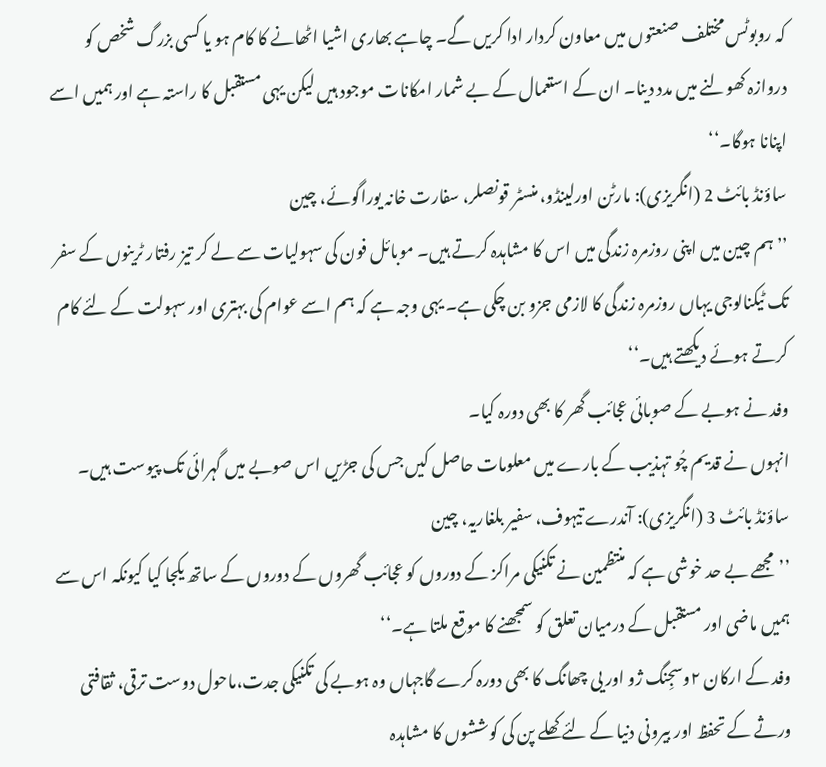کہ روبوٹس مختلف صنعتوں میں معاون کردار ادا کریں گے۔ چاہے بھاری اشیا اٹھانے کا کام ہو یا کسی بزرگ شخص کو دروازہ کھولنے میں مدد دینا۔ ان کے استعمال کے بے شمار امکانات موجود ہیں لیکن یہی مستقبل کا راستہ ہے اور ہمیں اسے اپنانا ہوگا۔‘‘
ساؤنڈ بائٹ 2 (انگریزی): مارٹن اورلینڈو، منسٹر قونصلر، سفارت خانہ یوراگوئے، چین
’’ہم چین میں اپنی روزمرہ زندگی میں اس کا مشاہدہ کرتے ہیں۔ موبائل فون کی سہولیات سے لے کر تیز رفتار ٹرینوں کے سفر تک ٹیکنالوجی یہاں روزمرہ زندگی کا لازمی جزو بن چکی ہے۔ یہی وجہ ہے کہ ہم اسے عوام کی بہتری اور سہولت کے لئے کام کرتے ہوئے دیکھتے ہیں۔‘‘
وفد نے ہوبے کے صوبائی عجائب گھر کا بھی دورہ کیا۔
انہوں نے قدیم چُو تہذیب کے بارے میں معلومات حاصل کیں جس کی جڑیں اس صوبے میں گہرائی تک پیوست ہیں۔
ساؤنڈ بائٹ 3 (انگریزی): آندرے تیہوف، سفیر بلغاریہ، چین
’’مجھے بے حد خوشی ہے کہ منتظمین نے تکنیکی مراکز کے دوروں کو عجائب گھروں کے دوروں کے ساتھ یکجا کیا کیونکہ اس سے ہمیں ماضی اور مستقبل کے درمیان تعلق کو سمجھنے کا موقع ملتا ہے۔‘‘
وفد کے ارکان ۲وسجِنگ ژو اور یی چھانگ کا بھی دورہ کرے گاجہاں وہ ہوبے کی تکنیکی جدت،ماحول دوست ترقی، ثقافتی ورثے کے تحفظ اور بیرونی دنیا کے لئے کھلے پن کی کوششوں کا مشاہدہ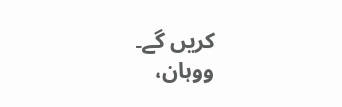کریں گے۔
ووہان،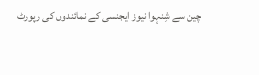چین سے شِنہوا نیوز ایجنسی کے نمائندوں کی رپورٹ